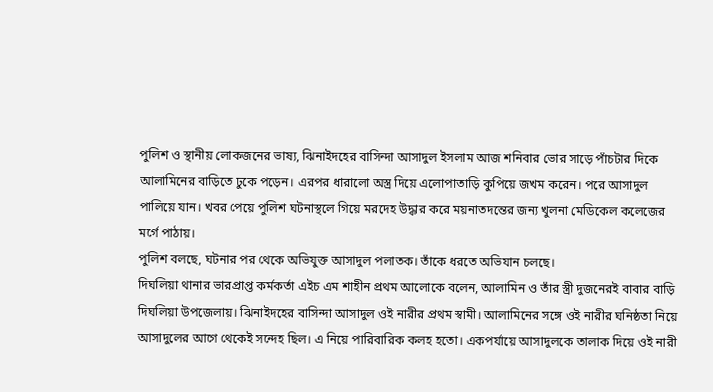পুলিশ ও স্থানীয় লোকজনের ভাষ্য, ঝিনাইদহের বাসিন্দা আসাদুল ইসলাম আজ শনিবার ভোর সাড়ে পাঁচটার দিকে আলামিনের বাড়িতে ঢুকে পড়েন। এরপর ধারালো অস্ত্র দিয়ে এলোপাতাড়ি কুপিয়ে জখম করেন। পরে আসাদুল পালিয়ে যান। খবর পেয়ে পুলিশ ঘটনাস্থলে গিয়ে মরদেহ উদ্ধার করে ময়নাতদন্তের জন্য খুলনা মেডিকেল কলেজের মর্গে পাঠায়।
পুলিশ বলছে, ঘটনার পর থেকে অভিযুক্ত আসাদুল পলাতক। তাঁকে ধরতে অভিযান চলছে।
দিঘলিয়া থানার ভারপ্রাপ্ত কর্মকর্তা এইচ এম শাহীন প্রথম আলোকে বলেন, আলামিন ও তাঁর স্ত্রী দুজনেরই বাবার বাড়ি দিঘলিয়া উপজেলায়। ঝিনাইদহের বাসিন্দা আসাদুল ওই নারীর প্রথম স্বামী। আলামিনের সঙ্গে ওই নারীর ঘনিষ্ঠতা নিয়ে আসাদুলের আগে থেকেই সন্দেহ ছিল। এ নিয়ে পারিবারিক কলহ হতো। একপর্যায়ে আসাদুলকে তালাক দিয়ে ওই নারী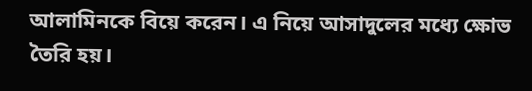আলামিনকে বিয়ে করেন। এ নিয়ে আসাদুলের মধ্যে ক্ষোভ তৈরি হয়।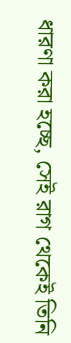ধারণা করা হচ্ছে, সেই রাগ থেকেই তিনি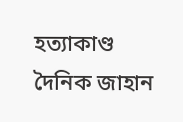হত্যাকাণ্ড
দৈনিক জাহান